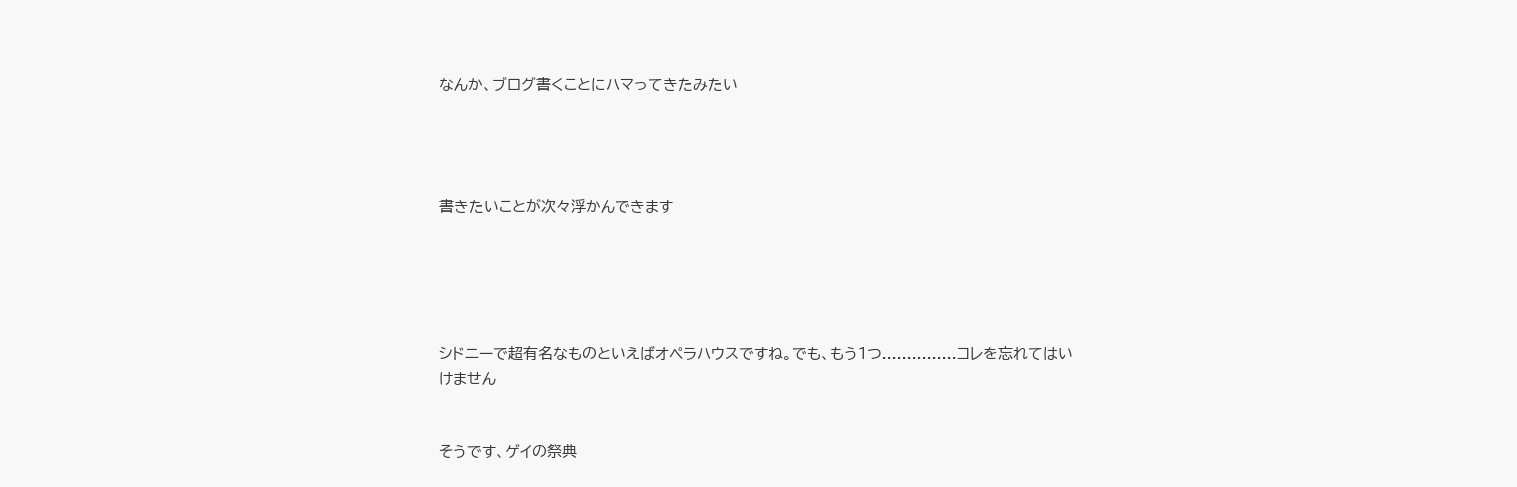なんか、ブログ書くことにハマってきたみたい




書きたいことが次々浮かんできます





シドニーで超有名なものといえばオペラハウスですね。でも、もう1つ...............コレを忘れてはいけません


そうです、ゲイの祭典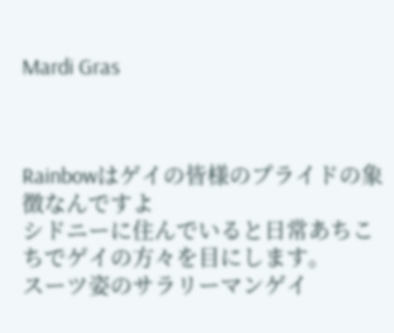Mardi Gras



Rainbowはゲイの皆様のプライドの象徴なんですよ
シドニーに住んでいると日常あちこちでゲイの方々を目にします。
スーツ姿のサラリーマンゲイ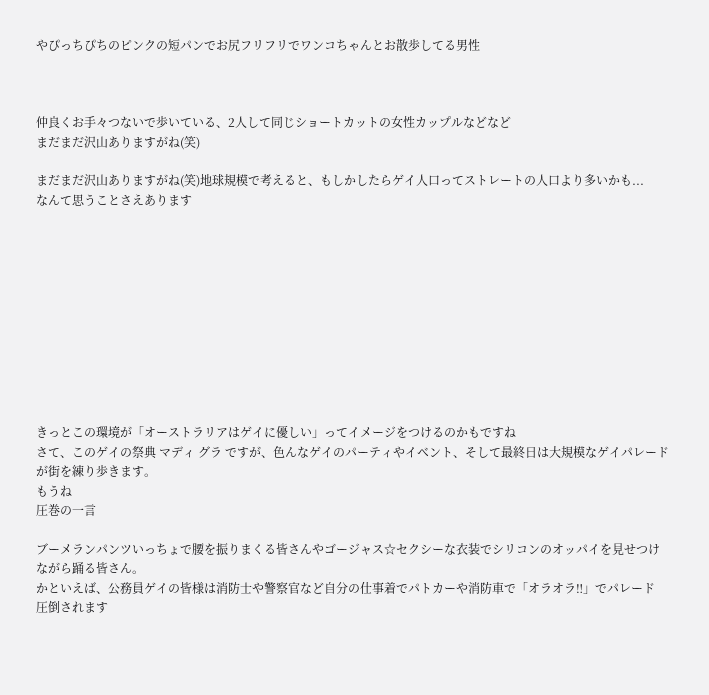やぴっちぴちのピンクの短パンでお尻フリフリでワンコちゃんとお散歩してる男性



仲良くお手々つないで歩いている、2人して同じショートカットの女性カップルなどなど
まだまだ沢山ありますがね(笑)

まだまだ沢山ありますがね(笑)地球規模で考えると、もしかしたらゲイ人口ってストレートの人口より多いかも...
なんて思うことさえあります











きっとこの環境が「オーストラリアはゲイに優しい」ってイメージをつけるのかもですね
さて、このゲイの祭典 マディ グラ ですが、色んなゲイのパーティやイベント、そして最終日は大規模なゲイパレードが街を練り歩きます。
もうね
圧巻の一言

ブーメランパンツいっちょで腰を振りまくる皆さんやゴージャス☆セクシーな衣装でシリコンのオッパイを見せつけながら踊る皆さん。
かといえば、公務員ゲイの皆様は消防士や警察官など自分の仕事着でパトカーや消防車で「オラオラ‼」でパレード
圧倒されます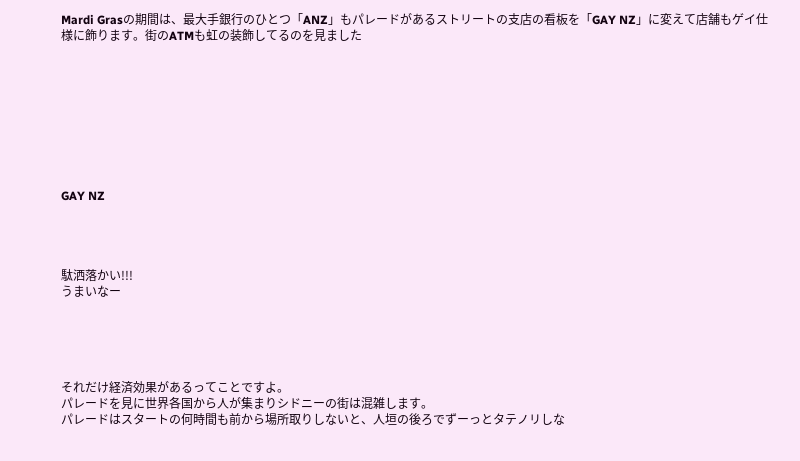Mardi Grasの期間は、最大手銀行のひとつ「ANZ」もパレードがあるストリートの支店の看板を「GAY NZ」に変えて店舗もゲイ仕様に飾ります。街のATMも虹の装飾してるのを見ました









GAY NZ




駄洒落かい!!!
うまいなー





それだけ経済効果があるってことですよ。
パレードを見に世界各国から人が集まりシドニーの街は混雑します。
パレードはスタートの何時間も前から場所取りしないと、人垣の後ろでずーっとタテノリしな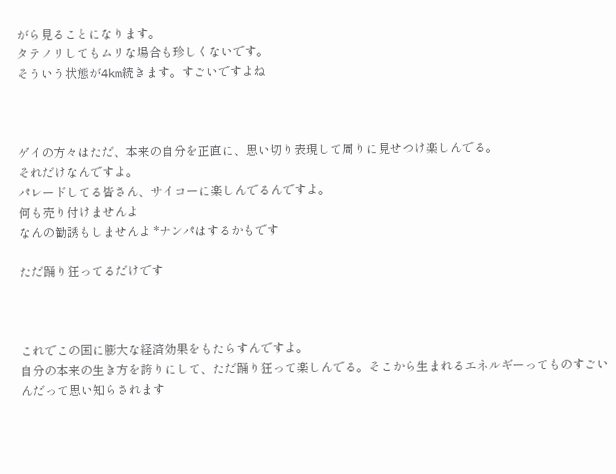がら見ることになります。
タテノリしてもムリな場合も珍しくないです。
そういう状態が4km続きます。すごいですよね



ゲイの方々はただ、本来の自分を正直に、思い切り表現して周りに見せつけ楽しんでる。
それだけなんですよ。
パレードしてる皆さん、サイコーに楽しんでるんですよ。
何も売り付けませんよ
なんの勧誘もしませんよ *ナンパはするかもです

ただ踊り狂ってるだけです



これでこの国に膨大な経済効果をもたらすんですよ。
自分の本来の生き方を誇りにして、ただ踊り狂って楽しんでる。そこから生まれるエネルギーってものすごいんだって思い知らされます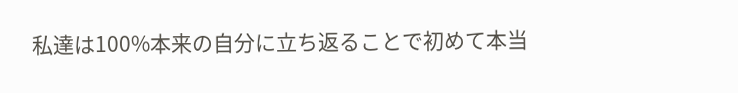私達は100%本来の自分に立ち返ることで初めて本当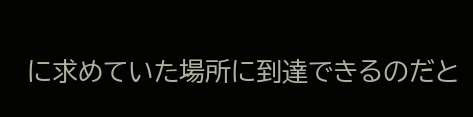に求めていた場所に到達できるのだと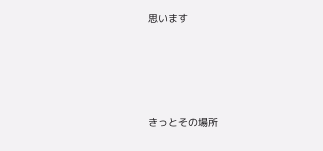思います







きっとその場所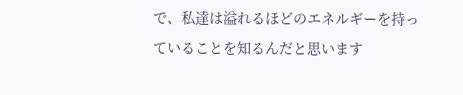で、私達は溢れるほどのエネルギーを持っていることを知るんだと思います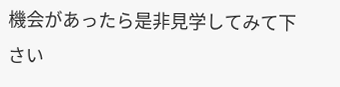機会があったら是非見学してみて下さい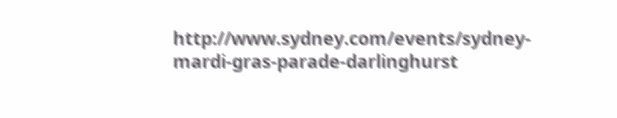http://www.sydney.com/events/sydney-mardi-gras-parade-darlinghurst